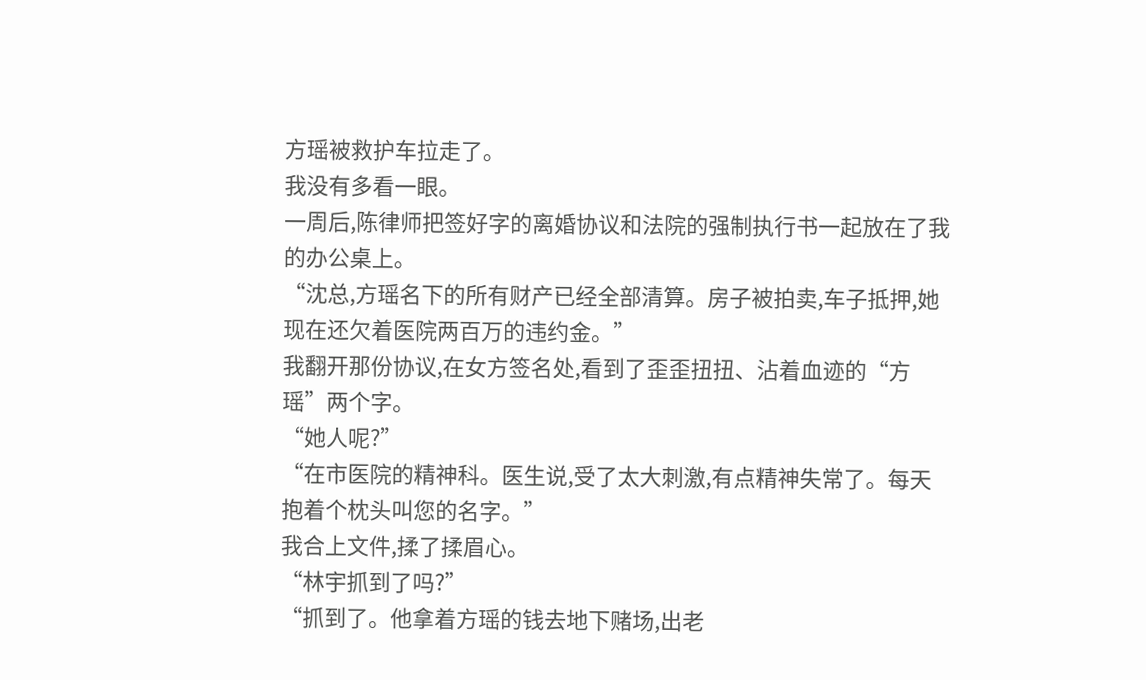方瑶被救护车拉走了。
我没有多看一眼。
一周后,陈律师把签好字的离婚协议和法院的强制执行书一起放在了我的办公桌上。
“沈总,方瑶名下的所有财产已经全部清算。房子被拍卖,车子抵押,她现在还欠着医院两百万的违约金。”
我翻开那份协议,在女方签名处,看到了歪歪扭扭、沾着血迹的“方瑶”两个字。
“她人呢?”
“在市医院的精神科。医生说,受了太大刺激,有点精神失常了。每天抱着个枕头叫您的名字。”
我合上文件,揉了揉眉心。
“林宇抓到了吗?”
“抓到了。他拿着方瑶的钱去地下赌场,出老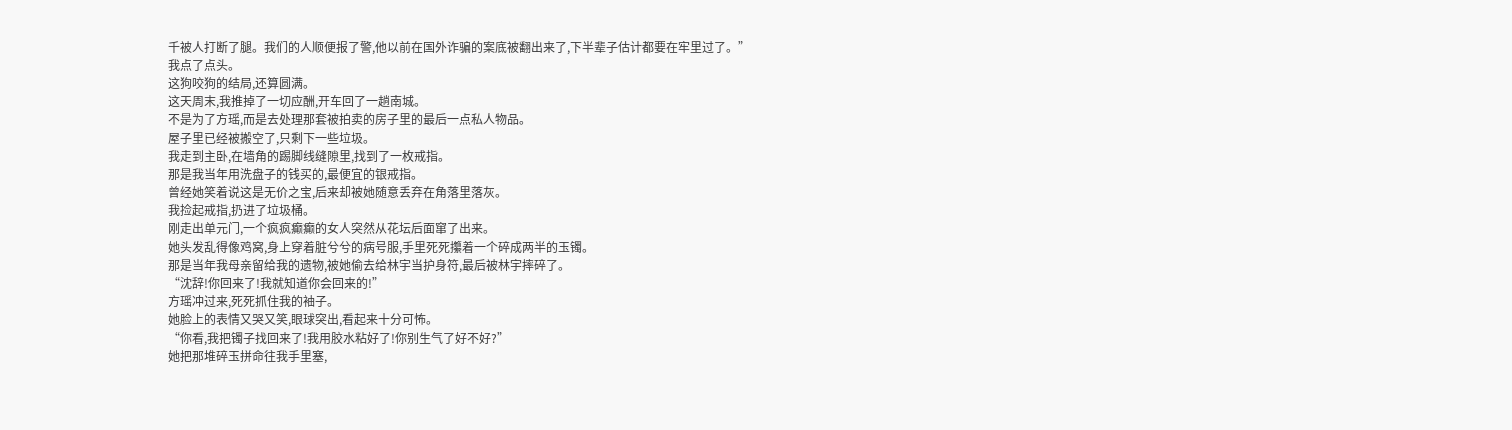千被人打断了腿。我们的人顺便报了警,他以前在国外诈骗的案底被翻出来了,下半辈子估计都要在牢里过了。”
我点了点头。
这狗咬狗的结局,还算圆满。
这天周末,我推掉了一切应酬,开车回了一趟南城。
不是为了方瑶,而是去处理那套被拍卖的房子里的最后一点私人物品。
屋子里已经被搬空了,只剩下一些垃圾。
我走到主卧,在墙角的踢脚线缝隙里,找到了一枚戒指。
那是我当年用洗盘子的钱买的,最便宜的银戒指。
曾经她笑着说这是无价之宝,后来却被她随意丢弃在角落里落灰。
我捡起戒指,扔进了垃圾桶。
刚走出单元门,一个疯疯癫癫的女人突然从花坛后面窜了出来。
她头发乱得像鸡窝,身上穿着脏兮兮的病号服,手里死死攥着一个碎成两半的玉镯。
那是当年我母亲留给我的遗物,被她偷去给林宇当护身符,最后被林宇摔碎了。
“沈辞!你回来了!我就知道你会回来的!”
方瑶冲过来,死死抓住我的袖子。
她脸上的表情又哭又笑,眼球突出,看起来十分可怖。
“你看,我把镯子找回来了!我用胶水粘好了!你别生气了好不好?”
她把那堆碎玉拼命往我手里塞,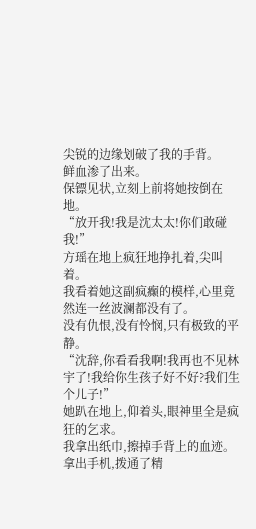尖锐的边缘划破了我的手背。
鲜血渗了出来。
保镖见状,立刻上前将她按倒在地。
“放开我!我是沈太太!你们敢碰我!”
方瑶在地上疯狂地挣扎着,尖叫着。
我看着她这副疯癫的模样,心里竟然连一丝波澜都没有了。
没有仇恨,没有怜悯,只有极致的平静。
“沈辞,你看看我啊!我再也不见林宇了!我给你生孩子好不好?我们生个儿子!”
她趴在地上,仰着头,眼神里全是疯狂的乞求。
我拿出纸巾,擦掉手背上的血迹。
拿出手机,拨通了精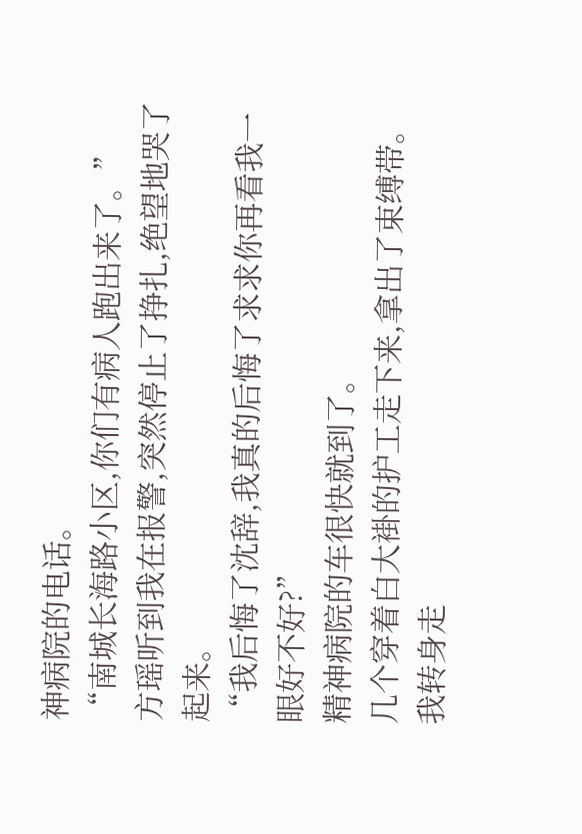神病院的电话。
“南城长海路小区,你们有病人跑出来了。”
方瑶听到我在报警,突然停止了挣扎,绝望地哭了起来。
“我后悔了沈辞,我真的后悔了求求你再看我一眼好不好?”
精神病院的车很快就到了。
几个穿着白大褂的护工走下来,拿出了束缚带。
我转身走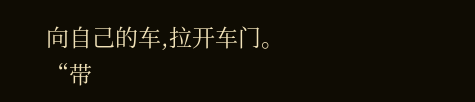向自己的车,拉开车门。
“带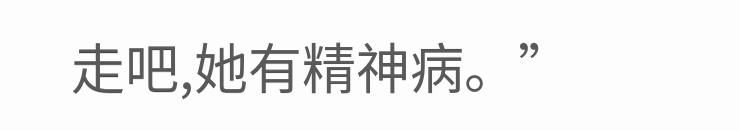走吧,她有精神病。”